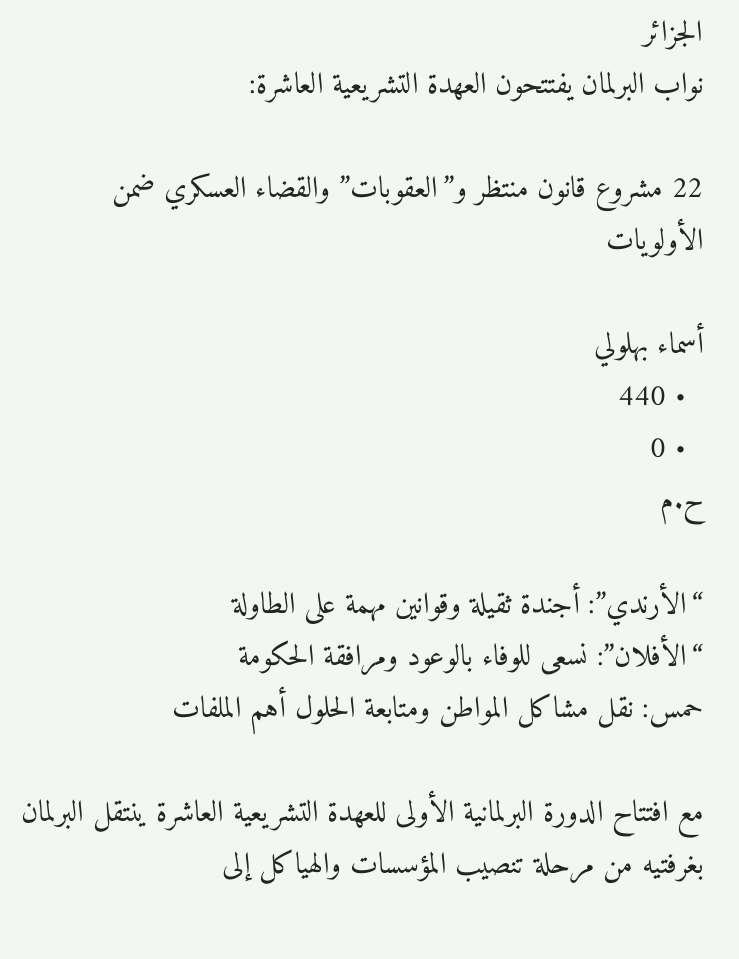الجزائر
نواب البرلمان يفتتحون العهدة التشريعية العاشرة:

22 مشروع قانون منتظر و”العقوبات” والقضاء العسكري ضمن الأولويات

أسماء بهلولي
  • 440
  • 0
ح.م

“الأرندي”: أجندة ثقيلة وقوانين مهمة على الطاولة
“الأفلان”: نسعى للوفاء بالوعود ومرافقة الحكومة
حمس: نقل مشاكل المواطن ومتابعة الحلول أهم الملفات

مع افتتاح الدورة البرلمانية الأولى للعهدة التشريعية العاشرة ينتقل البرلمان بغرفتيه من مرحلة تنصيب المؤسسات والهياكل إلى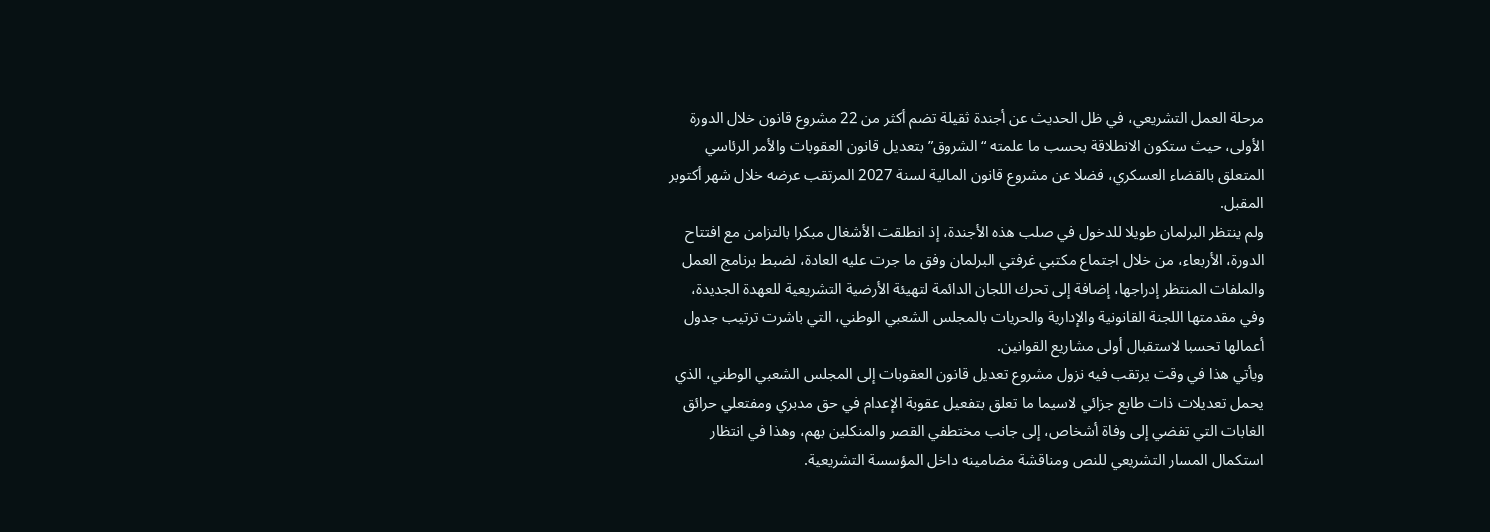مرحلة العمل التشريعي، في ظل الحديث عن أجندة ثقيلة تضم أكثر من 22 مشروع قانون خلال الدورة الأولى، حيث ستكون الانطلاقة بحسب ما علمته “الشروق” بتعديل قانون العقوبات والأمر الرئاسي المتعلق بالقضاء العسكري، فضلا عن مشروع قانون المالية لسنة 2027 المرتقب عرضه خلال شهر أكتوبر المقبل.
ولم ينتظر البرلمان طويلا للدخول في صلب هذه الأجندة، إذ انطلقت الأشغال مبكرا بالتزامن مع افتتاح الدورة، الأربعاء، من خلال اجتماع مكتبي غرفتي البرلمان وفق ما جرت عليه العادة، لضبط برنامج العمل والملفات المنتظر إدراجها، إضافة إلى تحرك اللجان الدائمة لتهيئة الأرضية التشريعية للعهدة الجديدة، وفي مقدمتها اللجنة القانونية والإدارية والحريات بالمجلس الشعبي الوطني، التي باشرت ترتيب جدول أعمالها تحسبا لاستقبال أولى مشاريع القوانين.
ويأتي هذا في وقت يرتقب فيه نزول مشروع تعديل قانون العقوبات إلى المجلس الشعبي الوطني، الذي يحمل تعديلات ذات طابع جزائي لاسيما ما تعلق بتفعيل عقوبة الإعدام في حق مدبري ومفتعلي حرائق الغابات التي تفضي إلى وفاة أشخاص، إلى جانب مختطفي القصر والمنكلين بهم، وهذا في انتظار استكمال المسار التشريعي للنص ومناقشة مضامينه داخل المؤسسة التشريعية.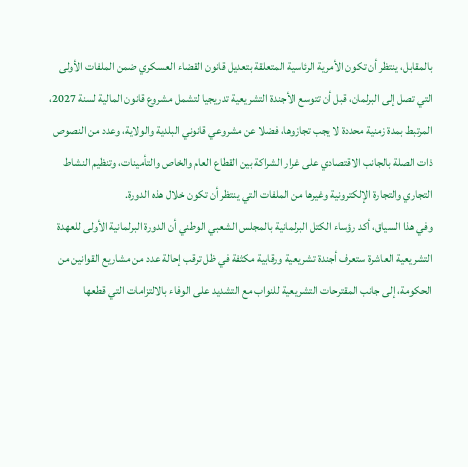بالمقابل، ينتظر أن تكون الأمرية الرئاسية المتعلقة بتعديل قانون القضاء العسكري ضمن الملفات الأولى التي تصل إلى البرلمان، قبل أن تتوسع الأجندة التشريعية تدريجيا لتشمل مشروع قانون المالية لسنة 2027، المرتبط بمدة زمنية محددة لا يجب تجازوها، فضلا عن مشروعي قانوني البلدية والولاية، وعدد من النصوص ذات الصلة بالجانب الاقتصادي على غرار الشراكة بين القطاع العام والخاص والتأمينات، وتنظيم النشاط التجاري والتجارة الإلكترونية وغيرها من الملفات التي ينتظر أن تكون خلال هذه الدورة.
وفي هذا السياق، أكد رؤساء الكتل البرلمانية بالمجلس الشعبي الوطني أن الدورة البرلمانية الأولى للعهدة التشريعية العاشرة ستعرف أجندة تشريعية ورقابية مكثفة في ظل ترقب إحالة عدد من مشاريع القوانين من الحكومة، إلى جانب المقترحات التشريعية للنواب مع التشديد على الوفاء بالالتزامات التي قطعها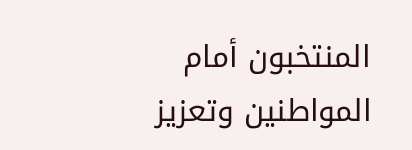المنتخبون أمام المواطنين وتعزيز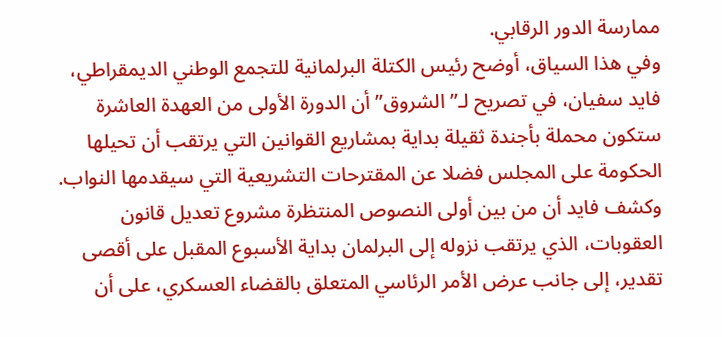ممارسة الدور الرقابي.
وفي هذا السياق، أوضح رئيس الكتلة البرلمانية للتجمع الوطني الديمقراطي، فايد سفيان، في تصريح لـ”الشروق” أن الدورة الأولى من العهدة العاشرة ستكون محملة بأجندة ثقيلة بداية بمشاريع القوانين التي يرتقب أن تحيلها الحكومة على المجلس فضلا عن المقترحات التشريعية التي سيقدمها النواب.
وكشف فايد أن من بين أولى النصوص المنتظرة مشروع تعديل قانون العقوبات، الذي يرتقب نزوله إلى البرلمان بداية الأسبوع المقبل على أقصى تقدير، إلى جانب عرض الأمر الرئاسي المتعلق بالقضاء العسكري، على أن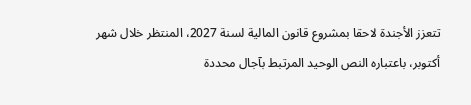تتعزز الأجندة لاحقا بمشروع قانون المالية لسنة 2027، المنتظر خلال شهر أكتوبر، باعتباره النص الوحيد المرتبط بآجال محددة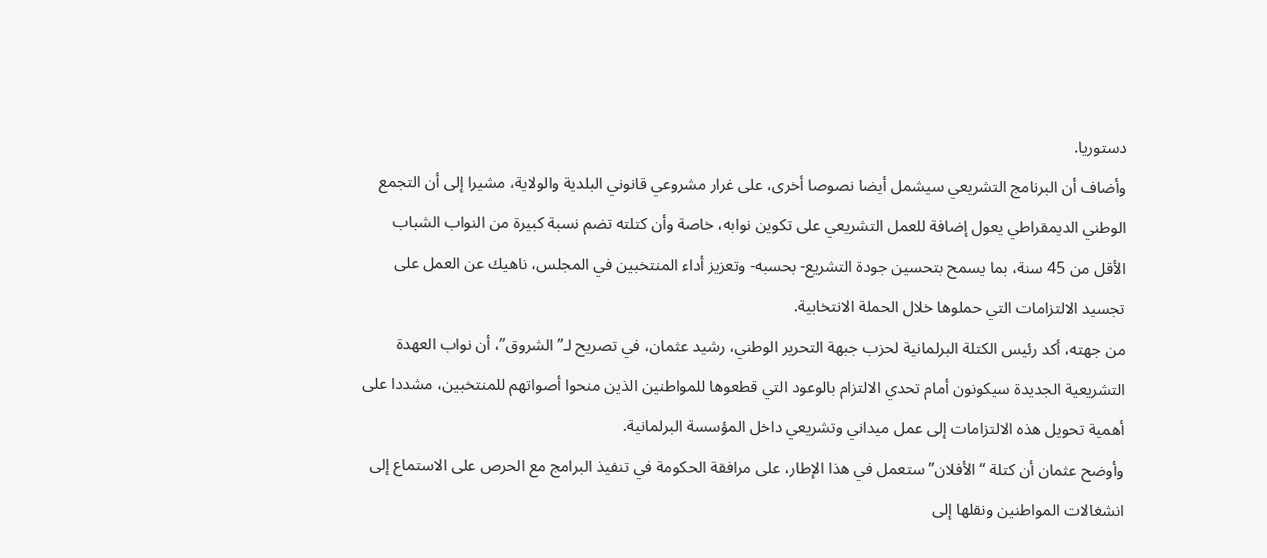دستوريا.
وأضاف أن البرنامج التشريعي سيشمل أيضا نصوصا أخرى، على غرار مشروعي قانوني البلدية والولاية، مشيرا إلى أن التجمع الوطني الديمقراطي يعول إضافة للعمل التشريعي على تكوين نوابه، خاصة وأن كتلته تضم نسبة كبيرة من النواب الشباب الأقل من 45 سنة، بما يسمح بتحسين جودة التشريع- بحسبه- وتعزيز أداء المنتخبين في المجلس، ناهيك عن العمل على تجسيد الالتزامات التي حملوها خلال الحملة الانتخابية.
من جهته، أكد رئيس الكتلة البرلمانية لحزب جبهة التحرير الوطني، رشيد عثمان، في تصريح لـ”الشروق”، أن نواب العهدة التشريعية الجديدة سيكونون أمام تحدي الالتزام بالوعود التي قطعوها للمواطنين الذين منحوا أصواتهم للمنتخبين، مشددا على أهمية تحويل هذه الالتزامات إلى عمل ميداني وتشريعي داخل المؤسسة البرلمانية.
وأوضح عثمان أن كتلة “الأفلان” ستعمل في هذا الإطار، على مرافقة الحكومة في تنفيذ البرامج مع الحرص على الاستماع إلى انشغالات المواطنين ونقلها إلى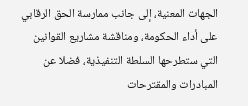الجهات المعنية، إلى جانب ممارسة الحق الرقابي على أداء الحكومة، ومناقشة مشاريع القوانين التي ستطرحها السلطة التنفيذية، فضلا عن المبادرات والمقترحات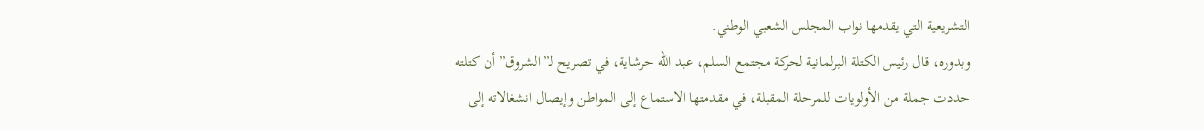التشريعية التي يقدمها نواب المجلس الشعبي الوطني.
وبدوره، قال رئيس الكتلة البرلمانية لحركة مجتمع السلم، عبد الله حرشاية، في تصريح لـ”الشروق” أن كتلته حددت جملة من الأولويات للمرحلة المقبلة، في مقدمتها الاستماع إلى المواطن وإيصال انشغالاته إلى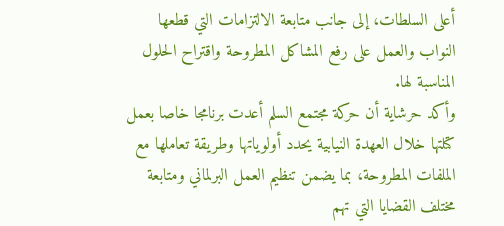أعلى السلطات، إلى جانب متابعة الالتزامات التي قطعها النواب والعمل على رفع المشاكل المطروحة واقتراح الحلول المناسبة لها.
وأكد حرشاية أن حركة مجتمع السلم أعدت برنامجا خاصا بعمل كتلتها خلال العهدة النيابية يحدد أولوياتها وطريقة تعاملها مع الملفات المطروحة، بما يضمن تنظيم العمل البرلماني ومتابعة مختلف القضايا التي تهم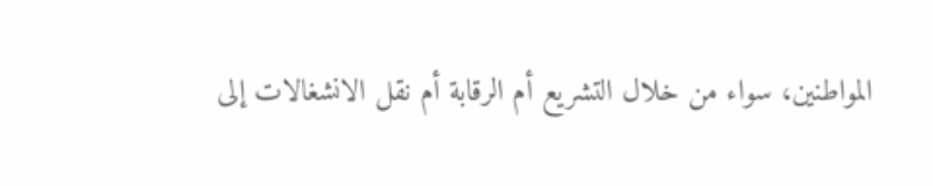المواطنين، سواء من خلال التشريع أم الرقابة أم نقل الانشغالات إلى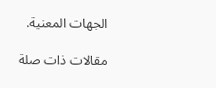الجهات المعنية.

مقالات ذات صلة